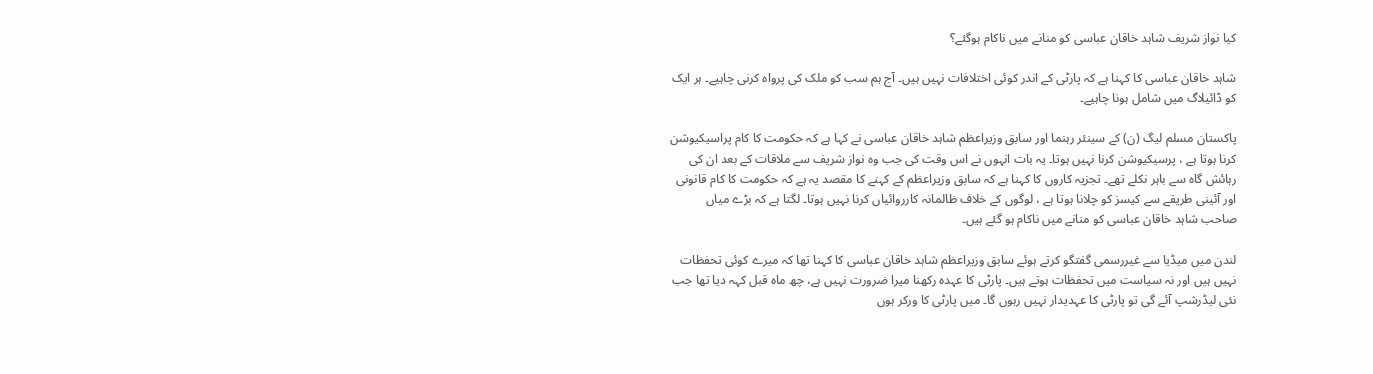کیا نواز شریف شاہد خاقان عباسی کو منانے میں ناکام ہوگئے؟

شاہد خاقان عباسی کا کہنا ہے کہ پارٹی کے اندر کوئی اختلافات نہیں ہیں۔ آج ہم سب کو ملک کی پرواہ کرنی چاہیے۔ ہر ایک کو ڈائیلاگ میں شامل ہونا چاہیے۔

پاکستان مسلم لیگ (ن) کے سینئر رہنما اور سابق وزیراعظم شاہد خاقان عباسی نے کہا ہے کہ حکومت کا کام پراسیکیوشن کرنا ہوتا ہے ، پرسیکیوشن کرنا نہیں ہوتا۔ یہ بات انہوں نے اس وقت کی جب وہ نواز شریف سے ملاقات کے بعد ان کی رہائش گاہ سے باہر نکلے تھے۔ تجزیہ کاروں کا کہنا ہے کہ سابق وزیراعظم کے کہنے کا مقصد یہ ہے کہ حکومت کا کام قانونی اور آئینی طریقے سے کیسز کو چلانا ہوتا ہے ، لوگوں کے خلاف ظالمانہ کارروائیاں کرنا نہیں ہوتا۔ لگتا ہے کہ بڑے میاں صاحب شاہد خاقان عباسی کو منانے میں ناکام ہو گئے ہیں۔

لندن میں میڈیا سے غیررسمی گفتگو کرتے ہوئے سابق وزیراعظم شاہد خاقان عباسی کا کہنا تھا کہ میرے کوئی تحفظات نہیں ہیں اور نہ سیاست میں تحفظات ہوتے ہیں۔ پارٹی کا عہدہ رکھنا میرا ضرورت نہیں ہے، چھ ماہ قبل کہہ دیا تھا جب نئی لیڈرشپ آئے گی تو پارٹی کا عہدیدار نہیں رہوں گا۔ میں پارٹی کا ورکر ہوں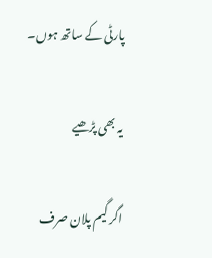پارٹی کے ساتھ ہوں۔

یہ بھی پڑھیے

اگر گیم پلان صرف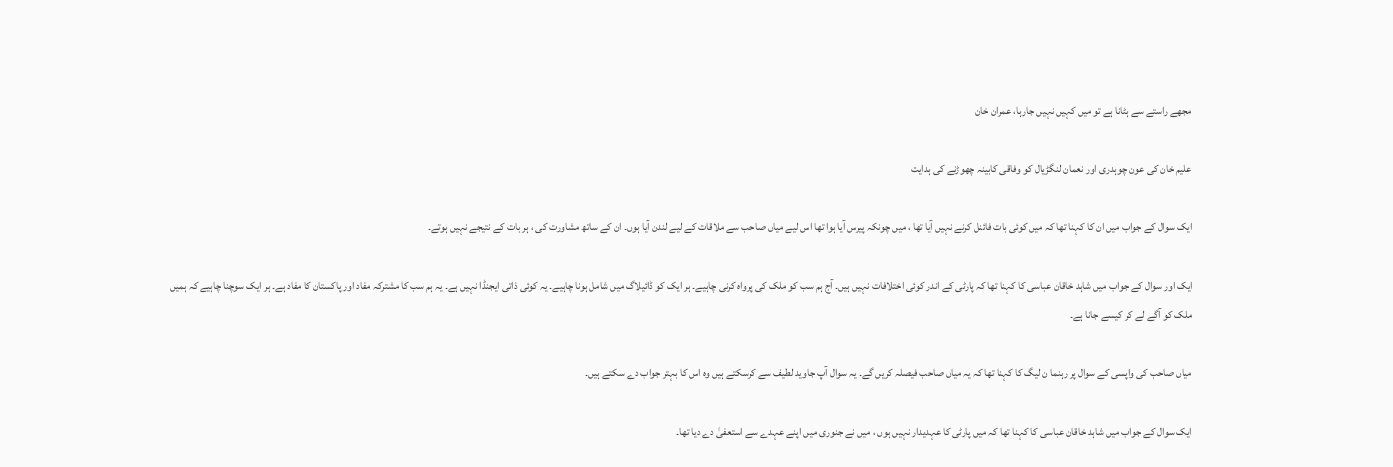مجھے راستے سے ہٹانا ہے تو میں کہیں نہیں جارہا، عمران خان

علیم خان کی عون چوہدری اور نعمان لنگڑیال کو وفاقی کابینہ چھوڑنے کی ہدایت

ایک سوال کے جواب میں ان کا کہنا تھا کہ میں کوئی بات فائنل کرنے نہیں آیا تھا ، میں چونکہ پیرس آیا ہوا تھا اس لیے میاں صاحب سے ملاقات کے لیے لندن آیا ہوں۔ ان کے ساتھ مشاورت کی ، ہر بات کے نتیجے نہیں ہوتے۔

ایک اور سوال کے جواب میں شاہد خاقان عباسی کا کہنا تھا کہ پارٹی کے اندر کوئی اختلافات نہیں ہیں۔ آج ہم سب کو ملک کی پرواہ کرنی چاہیے۔ ہر ایک کو ڈائیلاگ میں شامل ہونا چاہیے۔ یہ کوئی ذاتی ایجنڈا نہیں ہے۔ یہ ہم سب کا مشترکہ مفاد اور پاکستان کا مفاد ہے۔ ہر ایک سوچنا چاہیے کہ ہمیں ملک کو آگے لے کر کیسے جانا ہے۔

میاں صاحب کی واپسی کے سوال پر رہنما ن لیگ کا کہنا تھا کہ یہ میاں صاحب فیصلہ کریں گے۔ یہ سوال آپ جاوید لطیف سے کرسکتے ہیں وہ اس کا بہتر جواب دے سکتے ہیں۔

ایک سوال کے جواب میں شاہد خاقان عباسی کا کہنا تھا کہ میں پارٹی کا عہدیدار نہیں ہوں ، میں نے جنوری میں اپنے عہدے سے استعفیٰ دے دیا تھا۔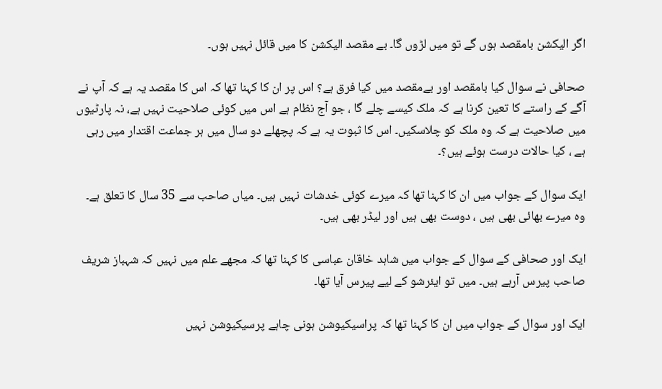اگر الیکشن بامقصد ہوں گے تو میں لڑوں گا۔ بے مقصد الیکشن کا میں قائل نہیں ہوں۔

صحافی نے سوال کیا بامقصد اور بےمقصد میں کیا فرق ہے؟ اس پر ان کا کہنا تھا کہ اس کا مقصد یہ ہے کہ آپ نے آگے کے راستے کا تعین کرنا ہے کہ ملک کیسے چلے گا ، جو آج نظام ہے اس میں کوئی صلاحیت نہیں ہے، نہ پارٹیوں میں صلاحیت ہے کہ وہ ملک کو چلاسکیں۔ اس کا ثبوت یہ ہے کہ پچھلے دو سال میں ہر جماعت اقتدار میں رہی ہے ، کیا حالات درست ہوئے ہیں؟۔

ایک سوال کے جواب میں ان کا کہنا تھا کہ میرے کوئی خدشات نہیں ہیں۔ میاں صاحب سے 35 سال کا تعلق ہے۔ وہ میرے بھائی بھی ہیں ، دوست بھی ہیں اور لیڈر بھی ہیں۔

ایک اور صحافی کے سوال کے جواب میں شاہد خاقان عباسی کا کہنا تھا کہ مجھے علم میں نہیں کہ شہباز شریف صاحب پیرس آرہے ہیں۔ میں تو ایئرشو کے لیے پیرس آیا تھا۔

ایک اور سوال کے جواب میں ان کا کہنا تھا کہ پراسیکیوشن ہونی چاہے پرسیکیوشن نہیں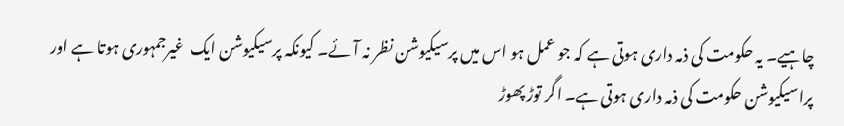چاہیے۔ یہ حکومت کی ذمہ داری ہوتی ہے کہ جو عمل ہو اس میں پرسیکیوشن نظر نہ آئے۔ کیونکہ پرسیکیوشن ایک  غیرجمہوری ہوتا ہے اور پراسیکیوشن حکومت کی ذمہ داری ہوتی ہے۔ اگر توڑ پھوڑ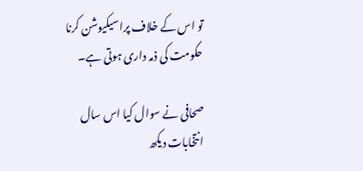تو اس کے خلاف پراسیکیوشن کرنا حکومت کی ذمہ داری ہوتی ہے۔

صحافی نے سوال کیا اس سال انتخابات دیکھ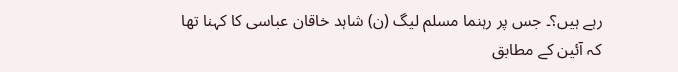رہے ہیں؟۔ جس پر رہنما مسلم لیگ (ن) شاہد خاقان عباسی کا کہنا تھا کہ آئین کے مطابق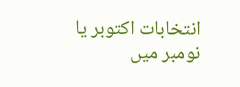انتخابات اکتوبر یا نومبر میں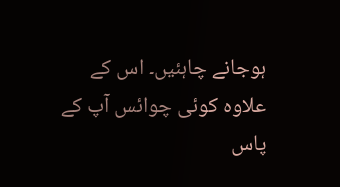ہوجانے چاہئیں۔ اس کے علاوہ کوئی چوائس آپ کے پاس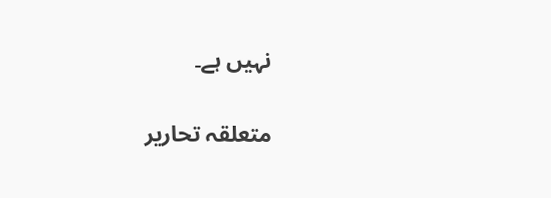نہیں ہے۔

متعلقہ تحاریر